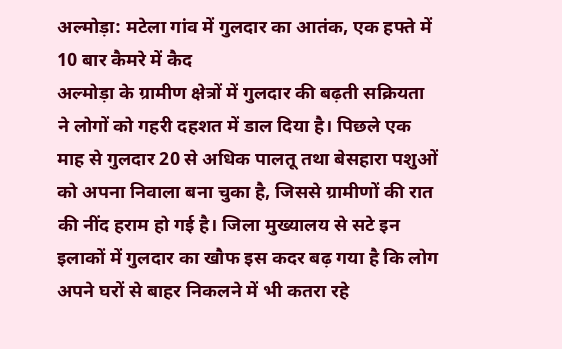अल्मोड़ा: मटेला गांव में गुलदार का आतंक, एक हफ्ते में 10 बार कैमरे में कैद
अल्मोड़ा के ग्रामीण क्षेत्रों में गुलदार की बढ़ती सक्रियता ने लोगों को गहरी दहशत में डाल दिया है। पिछले एक माह से गुलदार 20 से अधिक पालतू तथा बेसहारा पशुओं को अपना निवाला बना चुका है, जिससे ग्रामीणों की रात की नींद हराम हो गई है। जिला मुख्यालय से सटे इन इलाकों में गुलदार का खौफ इस कदर बढ़ गया है कि लोग अपने घरों से बाहर निकलने में भी कतरा रहे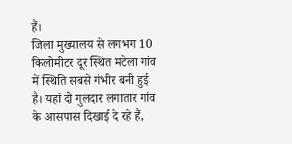हैं।
जिला मुख्यालय से लगभग 10 किलोमीटर दूर स्थित मटेला गांव में स्थिति सबसे गंभीर बनी हुई है। यहां दो गुलदार लगातार गांव के आसपास दिखाई दे रहे हैं,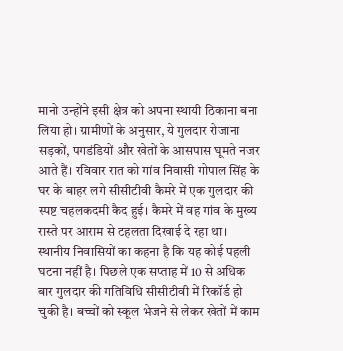मानो उन्होंने इसी क्षेत्र को अपना स्थायी ठिकाना बना लिया हो। ग्रामीणों के अनुसार, ये गुलदार रोजाना सड़कों, पगडंडियों और खेतों के आसपास घूमते नजर आते हैं। रविवार रात को गांव निवासी गोपाल सिंह के घर के बाहर लगे सीसीटीवी कैमरे में एक गुलदार की स्पष्ट चहलकदमी कैद हुई। कैमरे में वह गांव के मुख्य रास्ते पर आराम से टहलता दिखाई दे रहा था।
स्थानीय निवासियों का कहना है कि यह कोई पहली घटना नहीं है। पिछले एक सप्ताह में 10 से अधिक बार गुलदार की गतिविधि सीसीटीवी में रिकॉर्ड हो चुकी है। बच्चों को स्कूल भेजने से लेकर खेतों में काम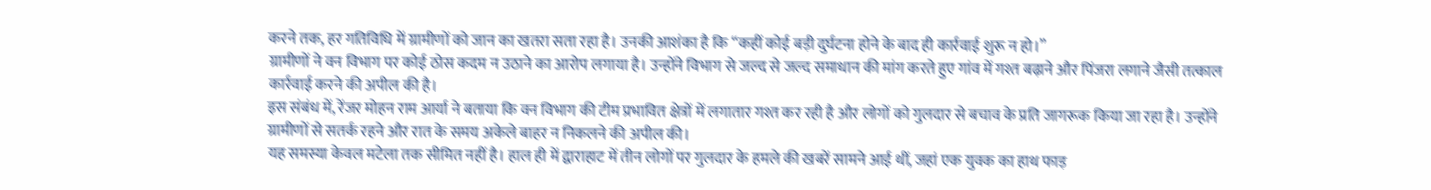करने तक, हर गतिविधि में ग्रामीणों को जान का खतरा सता रहा है। उनकी आशंका है कि “कहीं कोई बड़ी दुर्घटना होने के बाद ही कार्रवाई शुरू न हो।”
ग्रामीणों ने वन विभाग पर कोई ठोस कदम न उठाने का आरोप लगाया है। उन्होंने विभाग से जल्द से जल्द समाधान की मांग करते हुए गांव में गश्त बढ़ाने और पिंजरा लगाने जैसी तत्काल कार्रवाई करने की अपील की है।
इस संबंध में, रेंजर मोहन राम आर्या ने बताया कि वन विभाग की टीम प्रभावित क्षेत्रों में लगातार गश्त कर रही है और लोगों को गुलदार से बचाव के प्रति जागरूक किया जा रहा है। उन्होंने ग्रामीणों से सतर्क रहने और रात के समय अकेले बाहर न निकलने की अपील की।
यह समस्या केवल मटेला तक सीमित नहीं है। हाल ही में द्वाराहाट में तीन लोगों पर गुलदार के हमले की खबरें सामने आई थीं, जहां एक युवक का हाथ फाड़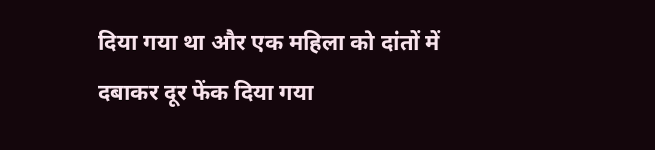दिया गया था और एक महिला को दांतों में दबाकर दूर फेंक दिया गया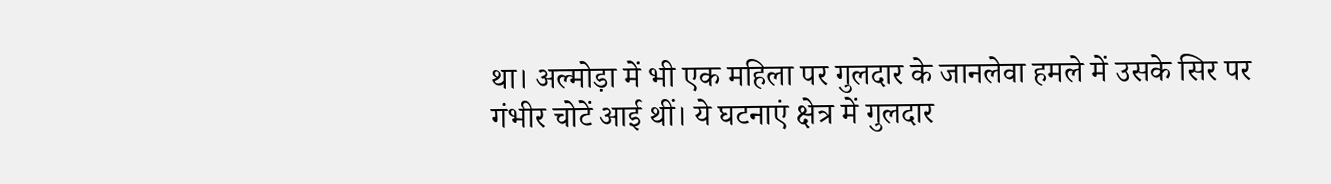था। अल्मोड़ा में भी एक महिला पर गुलदार के जानलेवा हमले में उसके सिर पर गंभीर चोटें आई थीं। ये घटनाएं क्षेत्र में गुलदार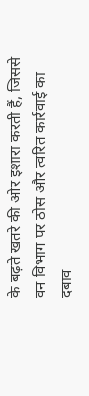के बढ़ते खतरे की ओर इशारा करती हैं, जिससे वन विभाग पर ठोस और त्वरित कार्रवाई का दबाव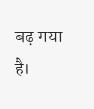बढ़ गया है।